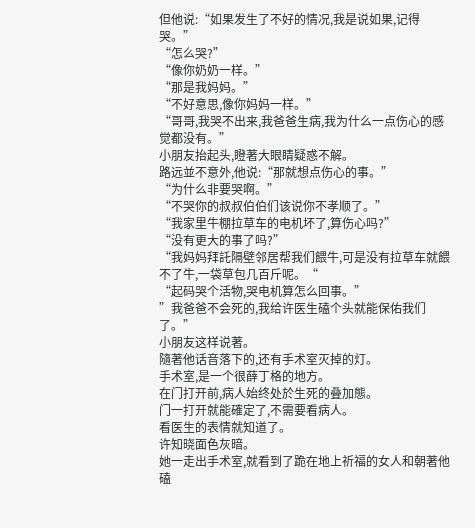但他说:“如果发生了不好的情况,我是说如果,记得哭。”
“怎么哭?”
“像你奶奶一样。”
“那是我妈妈。”
“不好意思,像你妈妈一样。”
“哥哥,我哭不出来,我爸爸生病,我为什么一点伤心的感觉都没有。”
小朋友抬起头,瞪著大眼睛疑惑不解。
路远並不意外,他说:“那就想点伤心的事。”
“为什么非要哭啊。”
“不哭你的叔叔伯伯们该说你不孝顺了。”
“我家里牛棚拉草车的电机坏了,算伤心吗?”
“没有更大的事了吗?”
“我妈妈拜託隔壁邻居帮我们餵牛,可是没有拉草车就餵不了牛,一袋草包几百斤呢。“
“起码哭个活物,哭电机算怎么回事。”
”我爸爸不会死的,我给许医生磕个头就能保佑我们了。”
小朋友这样说著。
隨著他话音落下的,还有手术室灭掉的灯。
手术室,是一个很薛丁格的地方。
在门打开前,病人始终处於生死的叠加態。
门一打开就能確定了,不需要看病人。
看医生的表情就知道了。
许知晓面色灰暗。
她一走出手术室,就看到了跪在地上祈福的女人和朝著他磕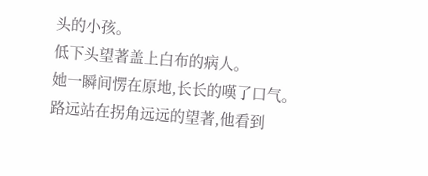头的小孩。
低下头望著盖上白布的病人。
她一瞬间愣在原地,长长的嘆了口气。
路远站在拐角远远的望著,他看到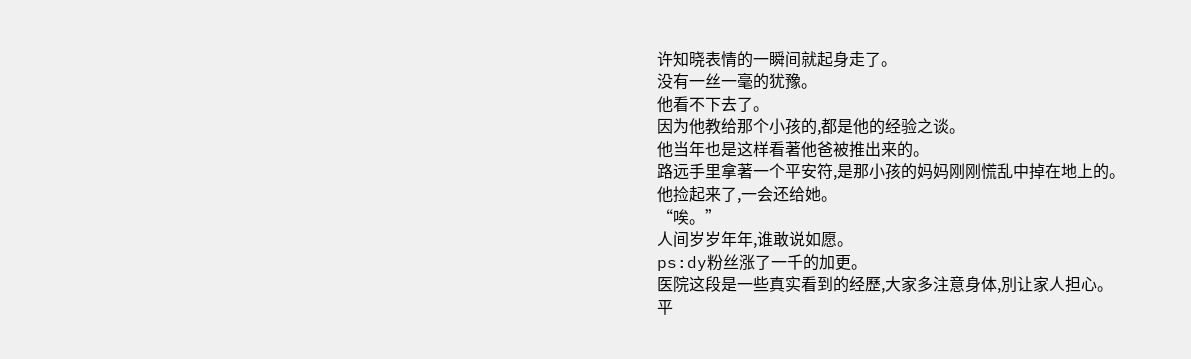许知晓表情的一瞬间就起身走了。
没有一丝一毫的犹豫。
他看不下去了。
因为他教给那个小孩的,都是他的经验之谈。
他当年也是这样看著他爸被推出来的。
路远手里拿著一个平安符,是那小孩的妈妈刚刚慌乱中掉在地上的。
他捡起来了,一会还给她。
“唉。”
人间岁岁年年,谁敢说如愿。
ps:dy粉丝涨了一千的加更。
医院这段是一些真实看到的经歷,大家多注意身体,別让家人担心。
平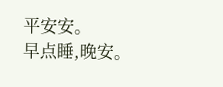平安安。
早点睡,晚安。